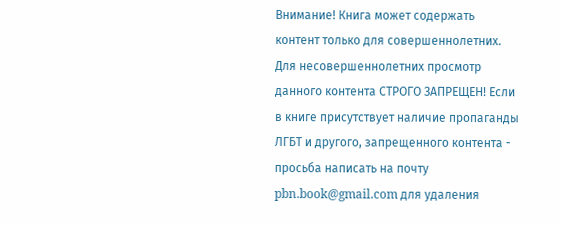Внимание! Книга может содержать контент только для совершеннолетних. Для несовершеннолетних просмотр данного контента СТРОГО ЗАПРЕЩЕН! Если в книге присутствует наличие пропаганды ЛГБТ и другого, запрещенного контента - просьба написать на почту pbn.book@gmail.com для удаления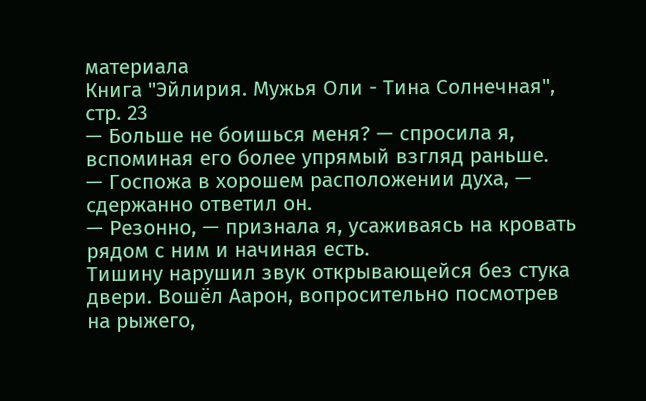материала
Книга "Эйлирия. Мужья Оли - Тина Солнечная", стр. 23
— Больше не боишься меня? — спросила я, вспоминая его более упрямый взгляд раньше.
— Госпожа в хорошем расположении духа, — сдержанно ответил он.
— Резонно, — признала я, усаживаясь на кровать рядом с ним и начиная есть.
Тишину нарушил звук открывающейся без стука двери. Вошёл Аарон, вопросительно посмотрев на рыжего,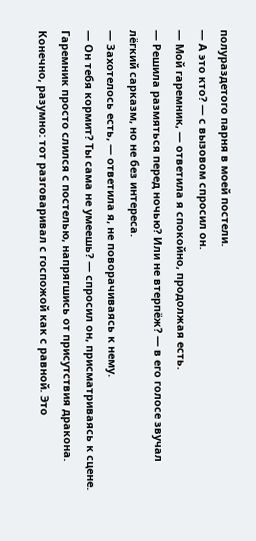полураздетого парня в моей постели.
— А это кто? — с вызовом спросил он.
— Мой гаремник, — ответила я спокойно, продолжая есть.
— Решила размяться перед ночью? Или не втерпёж? — в его голосе звучал лёгкий сарказм, но не без интереса.
— Захотелось есть, — ответила я, не поворачиваясь к нему.
— Он тебя кормит? Ты сама не умеешь? — спросил он, присматриваясь к сцене.
Гаремник просто слился с постелью, напрягшись от присутствия дракона. Конечно, разумно: тот разговаривал с госпожой как с равной. Это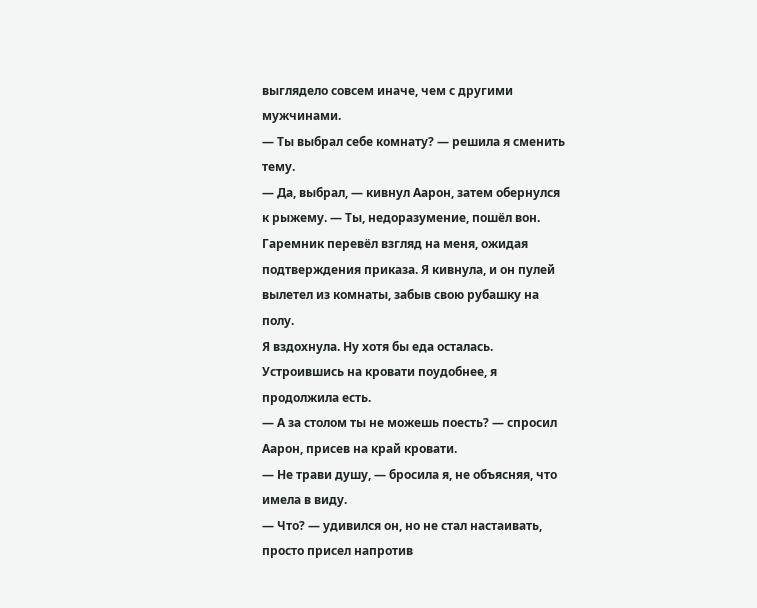выглядело совсем иначе, чем с другими мужчинами.
— Ты выбрал себе комнату? — решила я сменить тему.
— Да, выбрал, — кивнул Аарон, затем обернулся к рыжему. — Ты, недоразумение, пошёл вон.
Гаремник перевёл взгляд на меня, ожидая подтверждения приказа. Я кивнула, и он пулей вылетел из комнаты, забыв свою рубашку на полу.
Я вздохнула. Ну хотя бы еда осталась. Устроившись на кровати поудобнее, я продолжила есть.
— А за столом ты не можешь поесть? — спросил Аарон, присев на край кровати.
— Не трави душу, — бросила я, не объясняя, что имела в виду.
— Что? — удивился он, но не стал настаивать, просто присел напротив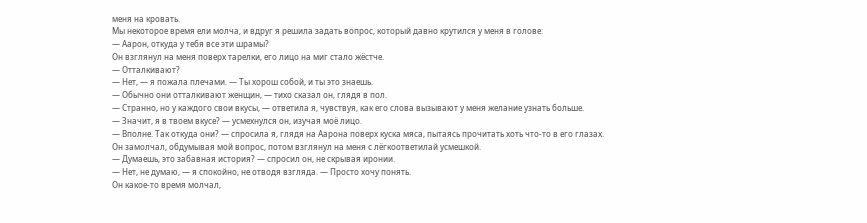меня на кровать.
Мы некоторое время ели молча, и вдруг я решила задать вопрос, который давно крутился у меня в голове:
— Аарон, откуда у тебя все эти шрамы?
Он взглянул на меня поверх тарелки, его лицо на миг стало жёстче.
— Отталкивают?
— Нет, — я пожала плечами. — Ты хорош собой, и ты это знаешь.
— Обычно они отталкивают женщин, — тихо сказал он, глядя в пол.
— Странно, но у каждого свои вкусы, — ответила я, чувствуя, как его слова вызывают у меня желание узнать больше.
— Значит, я в твоем вкусе? — усмехнулся он, изучая моё лицо.
— Вполне. Так откуда они? — спросила я, глядя на Аарона поверх куска мяса, пытаясь прочитать хоть что-то в его глазах.
Он замолчал, обдумывая мой вопрос, потом взглянул на меня с лёгкоответилай усмешкой.
— Думаешь, это забавная история? — спросил он, не скрывая иронии.
— Нет, не думаю, — я спокойно, не отводя взгляда. — Просто хочу понять.
Он какое-то время молчал,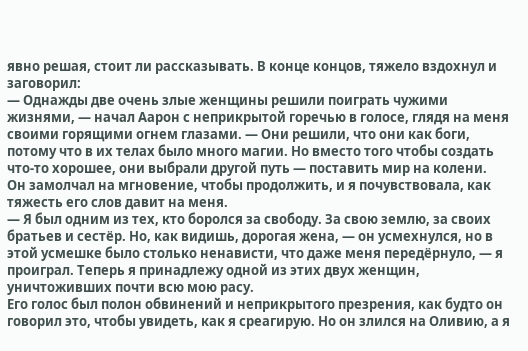явно решая, стоит ли рассказывать. В конце концов, тяжело вздохнул и заговорил:
— Однажды две очень злые женщины решили поиграть чужими жизнями, — начал Аарон с неприкрытой горечью в голосе, глядя на меня своими горящими огнем глазами. — Они решили, что они как боги, потому что в их телах было много магии. Но вместо того чтобы создать что-то хорошее, они выбрали другой путь — поставить мир на колени.
Он замолчал на мгновение, чтобы продолжить, и я почувствовала, как тяжесть его слов давит на меня.
— Я был одним из тех, кто боролся за свободу. За свою землю, за своих братьев и сестёр. Но, как видишь, дорогая жена, — он усмехнулся, но в этой усмешке было столько ненависти, что даже меня передёрнуло, — я проиграл. Теперь я принадлежу одной из этих двух женщин, уничтоживших почти всю мою расу.
Его голос был полон обвинений и неприкрытого презрения, как будто он говорил это, чтобы увидеть, как я среагирую. Но он злился на Оливию, а я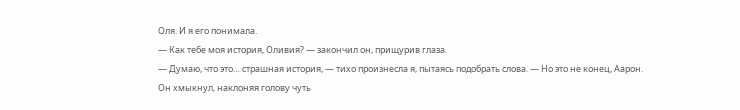Оля. И я его понимала.
— Как тебе моя история, Оливия? — закончил он, прищурив глаза.
— Думаю, что это… страшная история, — тихо произнесла я, пытаясь подобрать слова. — Но это не конец, Аарон.
Он хмыкнул, наклоняя голову чуть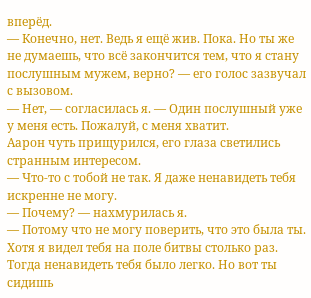вперёд.
— Конечно, нет. Ведь я ещё жив. Пока. Но ты же не думаешь, что всё закончится тем, что я стану послушным мужем, верно? — его голос зазвучал с вызовом.
— Нет, — согласилась я. — Один послушный уже у меня есть. Пожалуй, с меня хватит.
Аарон чуть прищурился, его глаза светились странным интересом.
— Что-то с тобой не так. Я даже ненавидеть тебя искренне не могу.
— Почему? — нахмурилась я.
— Потому что не могу поверить, что это была ты. Хотя я видел тебя на поле битвы столько раз. Тогда ненавидеть тебя было легко. Но вот ты сидишь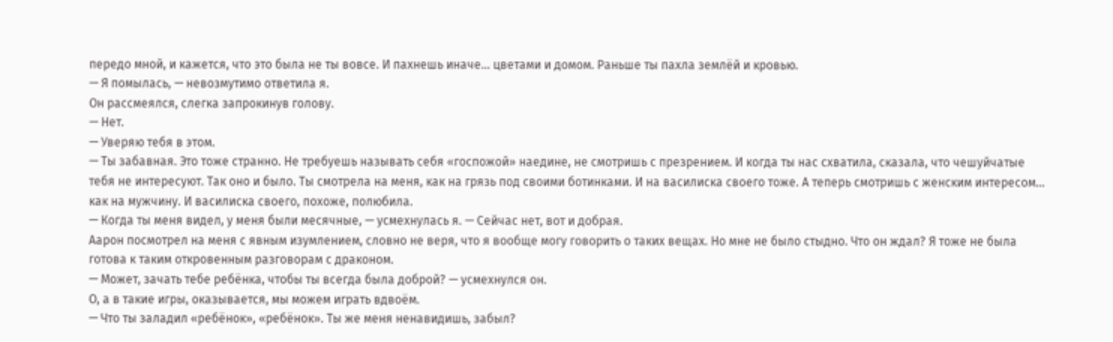передо мной, и кажется, что это была не ты вовсе. И пахнешь иначе… цветами и домом. Раньше ты пахла землёй и кровью.
— Я помылась, — невозмутимо ответила я.
Он рассмеялся, слегка запрокинув голову.
— Нет.
— Уверяю тебя в этом.
— Ты забавная. Это тоже странно. Не требуешь называть себя «госпожой» наедине, не смотришь с презрением. И когда ты нас схватила, сказала, что чешуйчатые тебя не интересуют. Так оно и было. Ты смотрела на меня, как на грязь под своими ботинками. И на василиска своего тоже. А теперь смотришь с женским интересом… как на мужчину. И василиска своего, похоже, полюбила.
— Когда ты меня видел, у меня были месячные, — усмехнулась я. — Сейчас нет, вот и добрая.
Аарон посмотрел на меня с явным изумлением, словно не веря, что я вообще могу говорить о таких вещах. Но мне не было стыдно. Что он ждал? Я тоже не была готова к таким откровенным разговорам с драконом.
— Может, зачать тебе ребёнка, чтобы ты всегда была доброй? — усмехнулся он.
О, а в такие игры, оказывается, мы можем играть вдвоём.
— Что ты заладил «ребёнок», «ребёнок». Ты же меня ненавидишь, забыл?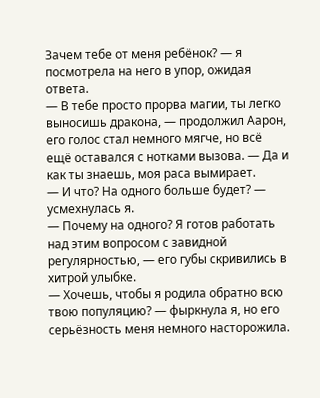Зачем тебе от меня ребёнок? — я посмотрела на него в упор, ожидая ответа.
— В тебе просто прорва магии, ты легко выносишь дракона, — продолжил Аарон, его голос стал немного мягче, но всё ещё оставался с нотками вызова. — Да и как ты знаешь, моя раса вымирает.
— И что? На одного больше будет? — усмехнулась я.
— Почему на одного? Я готов работать над этим вопросом с завидной регулярностью, — его губы скривились в хитрой улыбке.
— Хочешь, чтобы я родила обратно всю твою популяцию? — фыркнула я, но его серьёзность меня немного насторожила.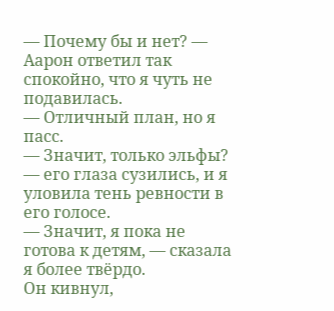— Почему бы и нет? — Аарон ответил так спокойно, что я чуть не подавилась.
— Отличный план, но я пасс.
— Значит, только эльфы? — его глаза сузились, и я уловила тень ревности в его голосе.
— Значит, я пока не готова к детям, — сказала я более твёрдо.
Он кивнул,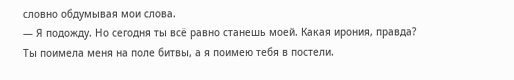словно обдумывая мои слова.
— Я подожду. Но сегодня ты всё равно станешь моей. Какая ирония, правда? Ты поимела меня на поле битвы, а я поимею тебя в постели.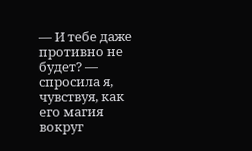— И тебе даже противно не будет? — спросила я, чувствуя, как его магия вокруг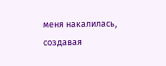меня накалилась, создавая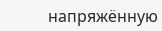напряжённую